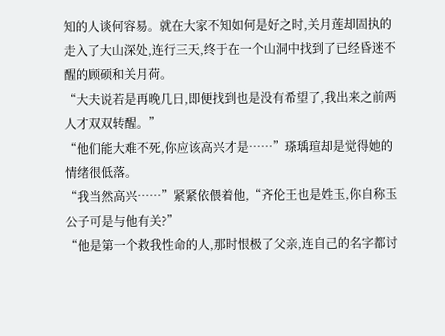知的人谈何容易。就在大家不知如何是好之时,关月莲却固执的走入了大山深处,连行三天,终于在一个山洞中找到了已经昏迷不醒的顾硕和关月荷。
“大夫说若是再晚几日,即便找到也是没有希望了,我出来之前两人才双双转醒。”
“他们能大难不死,你应该高兴才是……”瑹瑀瑄却是觉得她的情绪很低落。
“我当然高兴……”紧紧依偎着他,“齐伦王也是姓玉,你自称玉公子可是与他有关?”
“他是第一个救我性命的人,那时恨极了父亲,连自己的名字都讨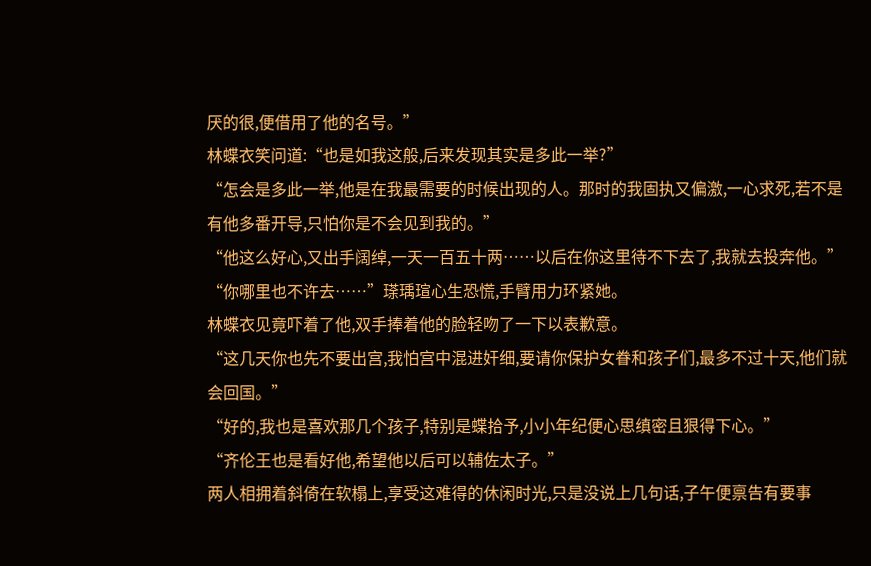厌的很,便借用了他的名号。”
林蝶衣笑问道:“也是如我这般,后来发现其实是多此一举?”
“怎会是多此一举,他是在我最需要的时候出现的人。那时的我固执又偏激,一心求死,若不是有他多番开导,只怕你是不会见到我的。”
“他这么好心,又出手阔绰,一天一百五十两……以后在你这里待不下去了,我就去投奔他。”
“你哪里也不许去……”瑹瑀瑄心生恐慌,手臂用力环紧她。
林蝶衣见竟吓着了他,双手捧着他的脸轻吻了一下以表歉意。
“这几天你也先不要出宫,我怕宫中混进奸细,要请你保护女眷和孩子们,最多不过十天,他们就会回国。”
“好的,我也是喜欢那几个孩子,特别是蝶拾予,小小年纪便心思缜密且狠得下心。”
“齐伦王也是看好他,希望他以后可以辅佐太子。”
两人相拥着斜倚在软榻上,享受这难得的休闲时光,只是没说上几句话,子午便禀告有要事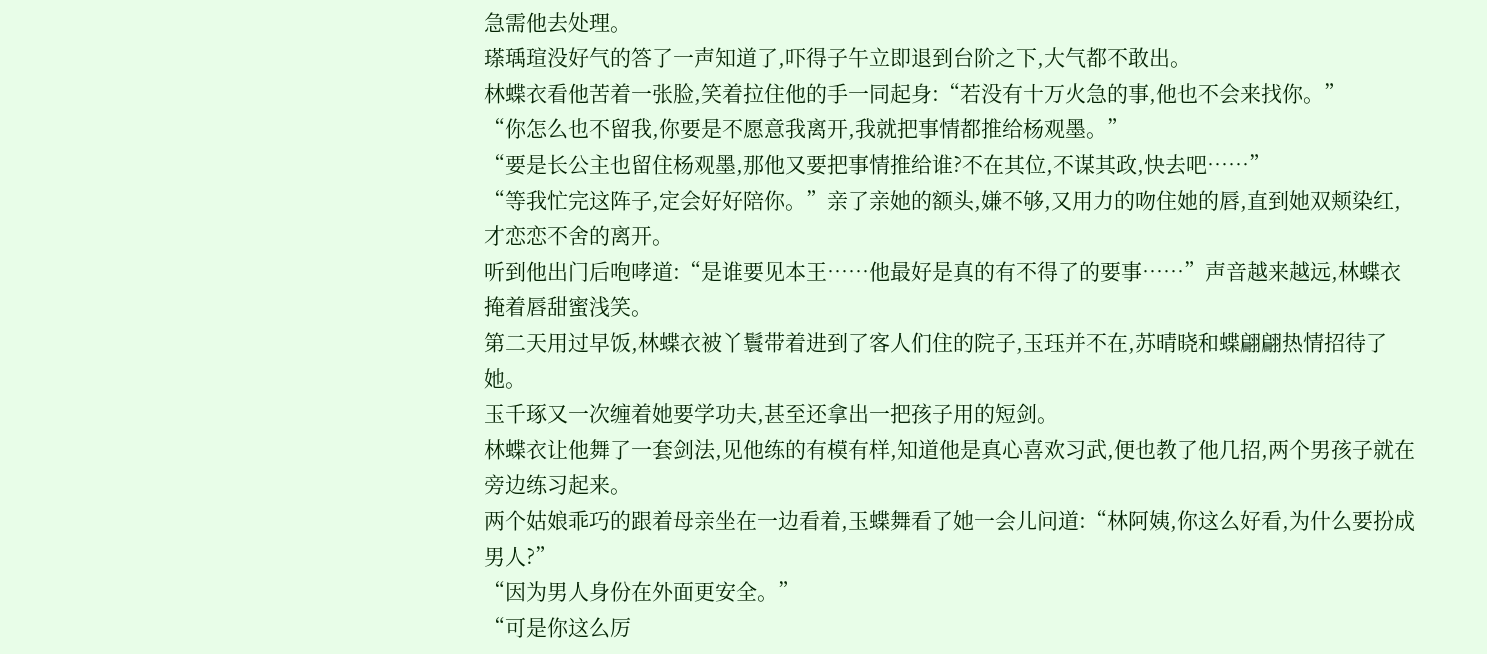急需他去处理。
瑹瑀瑄没好气的答了一声知道了,吓得子午立即退到台阶之下,大气都不敢出。
林蝶衣看他苦着一张脸,笑着拉住他的手一同起身:“若没有十万火急的事,他也不会来找你。”
“你怎么也不留我,你要是不愿意我离开,我就把事情都推给杨观墨。”
“要是长公主也留住杨观墨,那他又要把事情推给谁?不在其位,不谋其政,快去吧……”
“等我忙完这阵子,定会好好陪你。”亲了亲她的额头,嫌不够,又用力的吻住她的唇,直到她双颊染红,才恋恋不舍的离开。
听到他出门后咆哮道:“是谁要见本王……他最好是真的有不得了的要事……”声音越来越远,林蝶衣掩着唇甜蜜浅笑。
第二天用过早饭,林蝶衣被丫鬟带着进到了客人们住的院子,玉珏并不在,苏晴晓和蝶翩翩热情招待了她。
玉千琢又一次缠着她要学功夫,甚至还拿出一把孩子用的短剑。
林蝶衣让他舞了一套剑法,见他练的有模有样,知道他是真心喜欢习武,便也教了他几招,两个男孩子就在旁边练习起来。
两个姑娘乖巧的跟着母亲坐在一边看着,玉蝶舞看了她一会儿问道:“林阿姨,你这么好看,为什么要扮成男人?”
“因为男人身份在外面更安全。”
“可是你这么厉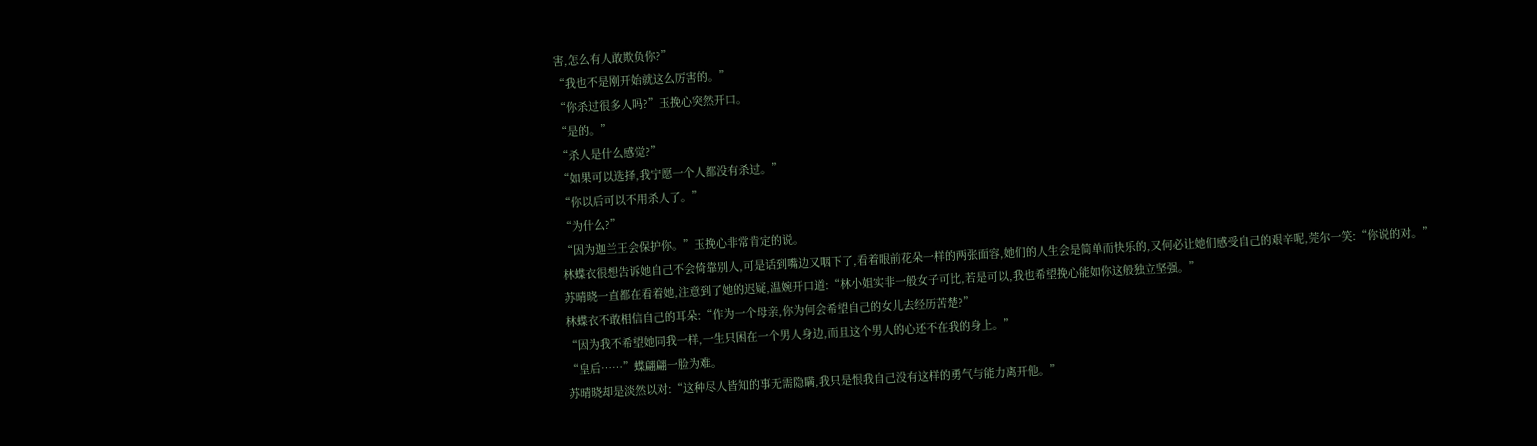害,怎么有人敢欺负你?”
“我也不是刚开始就这么厉害的。”
“你杀过很多人吗?”玉挽心突然开口。
“是的。”
“杀人是什么感觉?”
“如果可以选择,我宁愿一个人都没有杀过。”
“你以后可以不用杀人了。”
“为什么?”
“因为迦兰王会保护你。”玉挽心非常肯定的说。
林蝶衣很想告诉她自己不会倚靠别人,可是话到嘴边又咽下了,看着眼前花朵一样的两张面容,她们的人生会是简单而快乐的,又何必让她们感受自己的艰辛呢,莞尔一笑:“你说的对。”
苏晴晓一直都在看着她,注意到了她的迟疑,温婉开口道:“林小姐实非一般女子可比,若是可以,我也希望挽心能如你这般独立坚强。”
林蝶衣不敢相信自己的耳朵:“作为一个母亲,你为何会希望自己的女儿去经历苦楚?”
“因为我不希望她同我一样,一生只困在一个男人身边,而且这个男人的心还不在我的身上。”
“皇后……”蝶翩翩一脸为难。
苏晴晓却是淡然以对:“这种尽人皆知的事无需隐瞒,我只是恨我自己没有这样的勇气与能力离开他。”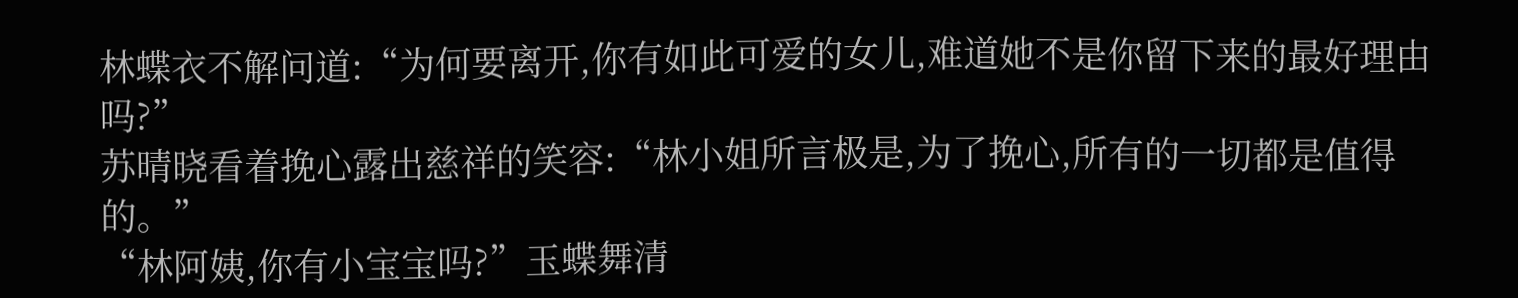林蝶衣不解问道:“为何要离开,你有如此可爱的女儿,难道她不是你留下来的最好理由吗?”
苏晴晓看着挽心露出慈祥的笑容:“林小姐所言极是,为了挽心,所有的一切都是值得的。”
“林阿姨,你有小宝宝吗?”玉蝶舞清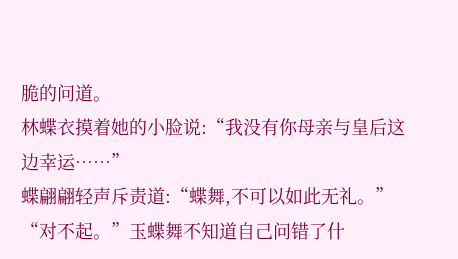脆的问道。
林蝶衣摸着她的小脸说:“我没有你母亲与皇后这边幸运……”
蝶翩翩轻声斥责道:“蝶舞,不可以如此无礼。”
“对不起。”玉蝶舞不知道自己问错了什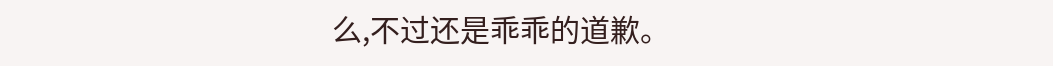么,不过还是乖乖的道歉。